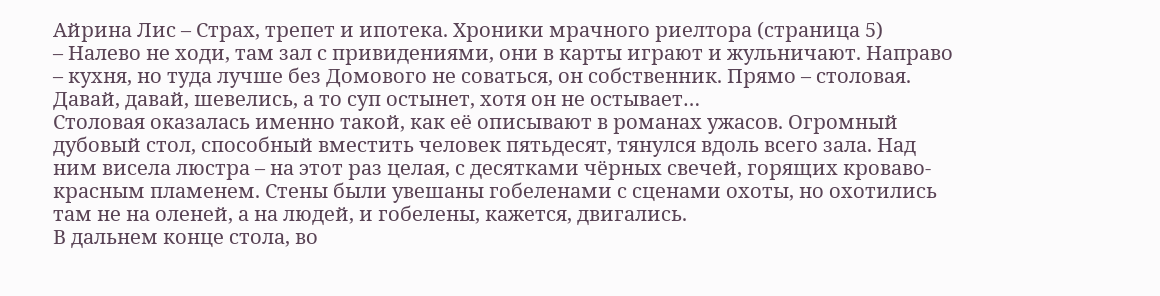Айрина Лис – Страх, трепет и ипотека. Хроники мрачного риелтора (страница 5)
– Налево не ходи, там зал с привидениями, они в карты играют и жульничают. Направо – кухня, но туда лучше без Домового не соваться, он собственник. Прямо – столовая. Давай, давай, шевелись, а то суп остынет, хотя он не остывает…
Столовая оказалась именно такой, как её описывают в романах ужасов. Огромный дубовый стол, способный вместить человек пятьдесят, тянулся вдоль всего зала. Над ним висела люстра – на этот раз целая, с десятками чёрных свечей, горящих кроваво-красным пламенем. Стены были увешаны гобеленами с сценами охоты, но охотились там не на оленей, а на людей, и гобелены, кажется, двигались.
В дальнем конце стола, во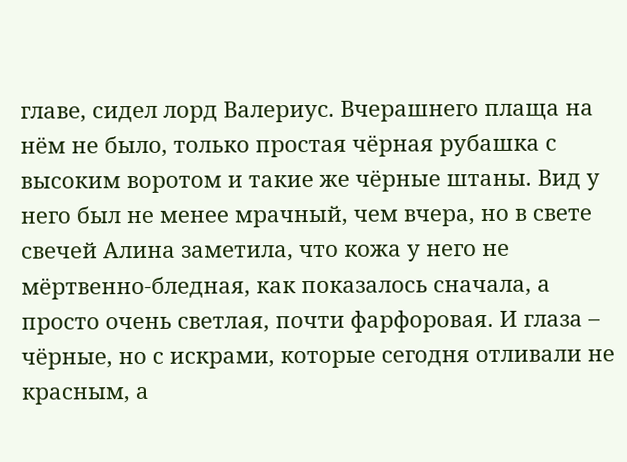главе, сидел лорд Валериус. Вчерашнего плаща на нём не было, только простая чёрная рубашка с высоким воротом и такие же чёрные штаны. Вид у него был не менее мрачный, чем вчера, но в свете свечей Алина заметила, что кожа у него не мёртвенно-бледная, как показалось сначала, а просто очень светлая, почти фарфоровая. И глаза – чёрные, но с искрами, которые сегодня отливали не красным, а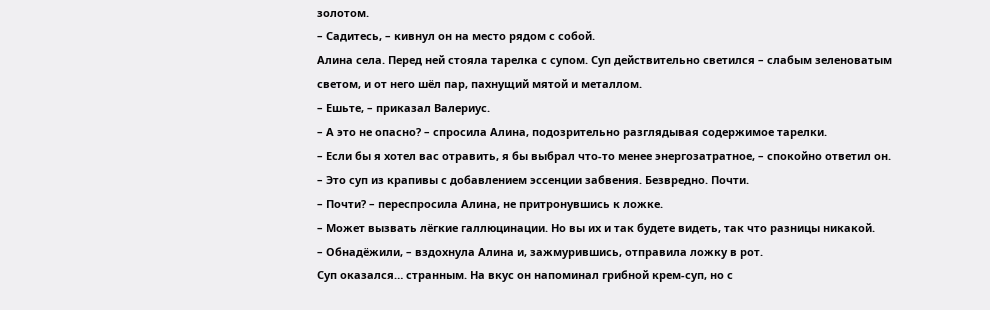золотом.
– Садитесь, – кивнул он на место рядом с собой.
Алина села. Перед ней стояла тарелка с супом. Суп действительно светился – слабым зеленоватым светом, и от него шёл пар, пахнущий мятой и металлом.
– Ешьте, – приказал Валериус.
– А это не опасно? – спросила Алина, подозрительно разглядывая содержимое тарелки.
– Если бы я хотел вас отравить, я бы выбрал что-то менее энергозатратное, – спокойно ответил он. – Это суп из крапивы с добавлением эссенции забвения. Безвредно. Почти.
– Почти? – переспросила Алина, не притронувшись к ложке.
– Может вызвать лёгкие галлюцинации. Но вы их и так будете видеть, так что разницы никакой.
– Обнадёжили, – вздохнула Алина и, зажмурившись, отправила ложку в рот.
Суп оказался… странным. На вкус он напоминал грибной крем-суп, но с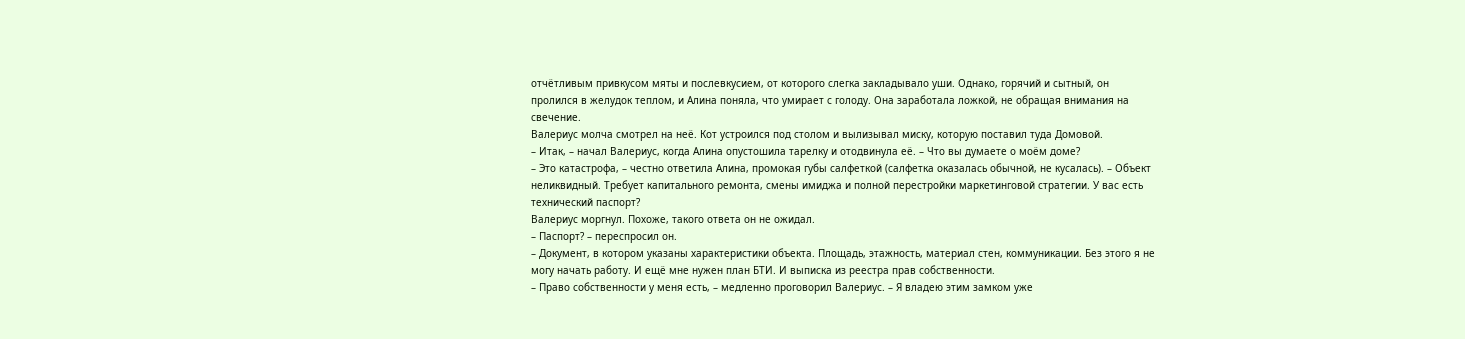отчётливым привкусом мяты и послевкусием, от которого слегка закладывало уши. Однако, горячий и сытный, он пролился в желудок теплом, и Алина поняла, что умирает с голоду. Она заработала ложкой, не обращая внимания на свечение.
Валериус молча смотрел на неё. Кот устроился под столом и вылизывал миску, которую поставил туда Домовой.
– Итак, – начал Валериус, когда Алина опустошила тарелку и отодвинула её. – Что вы думаете о моём доме?
– Это катастрофа, – честно ответила Алина, промокая губы салфеткой (салфетка оказалась обычной, не кусалась). – Объект неликвидный. Требует капитального ремонта, смены имиджа и полной перестройки маркетинговой стратегии. У вас есть технический паспорт?
Валериус моргнул. Похоже, такого ответа он не ожидал.
– Паспорт? – переспросил он.
– Документ, в котором указаны характеристики объекта. Площадь, этажность, материал стен, коммуникации. Без этого я не могу начать работу. И ещё мне нужен план БТИ. И выписка из реестра прав собственности.
– Право собственности у меня есть, – медленно проговорил Валериус. – Я владею этим замком уже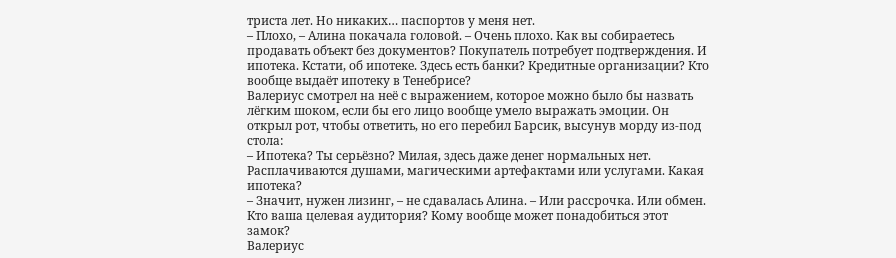триста лет. Но никаких… паспортов у меня нет.
– Плохо, – Алина покачала головой. – Очень плохо. Как вы собираетесь продавать объект без документов? Покупатель потребует подтверждения. И ипотека. Кстати, об ипотеке. Здесь есть банки? Кредитные организации? Кто вообще выдаёт ипотеку в Тенебрисе?
Валериус смотрел на неё с выражением, которое можно было бы назвать лёгким шоком, если бы его лицо вообще умело выражать эмоции. Он открыл рот, чтобы ответить, но его перебил Барсик, высунув морду из-под стола:
– Ипотека? Ты серьёзно? Милая, здесь даже денег нормальных нет. Расплачиваются душами, магическими артефактами или услугами. Какая ипотека?
– Значит, нужен лизинг, – не сдавалась Алина. – Или рассрочка. Или обмен. Кто ваша целевая аудитория? Кому вообще может понадобиться этот замок?
Валериус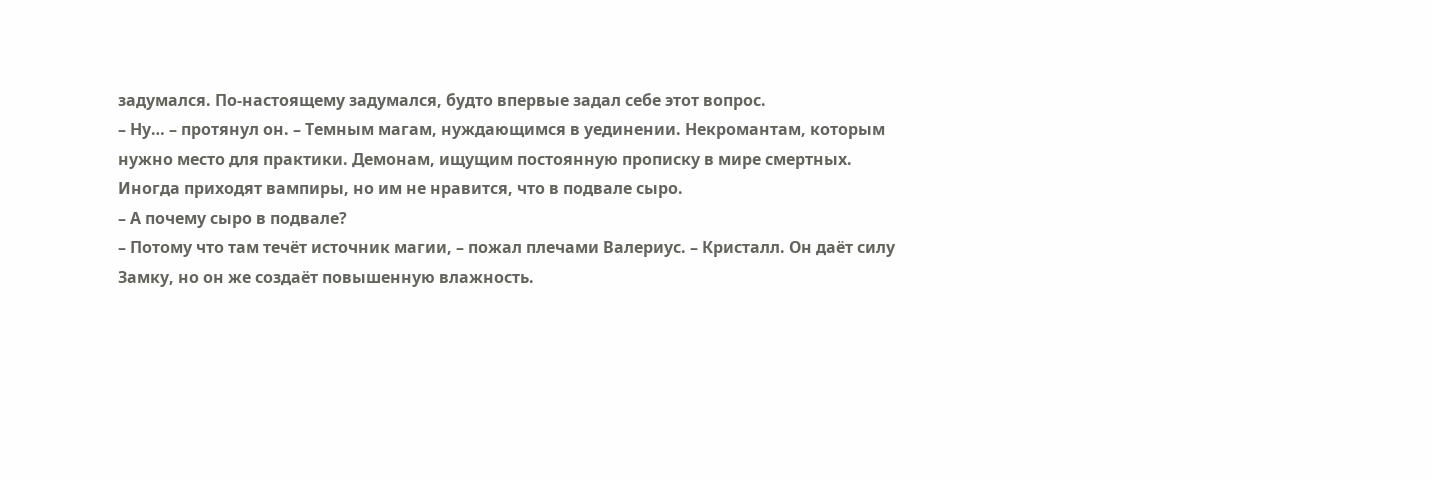задумался. По-настоящему задумался, будто впервые задал себе этот вопрос.
– Ну… – протянул он. – Темным магам, нуждающимся в уединении. Некромантам, которым нужно место для практики. Демонам, ищущим постоянную прописку в мире смертных. Иногда приходят вампиры, но им не нравится, что в подвале сыро.
– А почему сыро в подвале?
– Потому что там течёт источник магии, – пожал плечами Валериус. – Кристалл. Он даёт силу Замку, но он же создаёт повышенную влажность.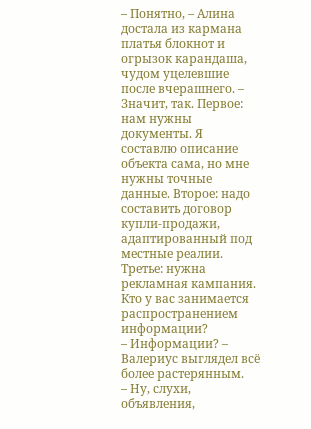– Понятно, – Алина достала из кармана платья блокнот и огрызок карандаша, чудом уцелевшие после вчерашнего. – Значит, так. Первое: нам нужны документы. Я составлю описание объекта сама, но мне нужны точные данные. Второе: надо составить договор купли-продажи, адаптированный под местные реалии. Третье: нужна рекламная кампания. Кто у вас занимается распространением информации?
– Информации? – Валериус выглядел всё более растерянным.
– Ну, слухи, объявления,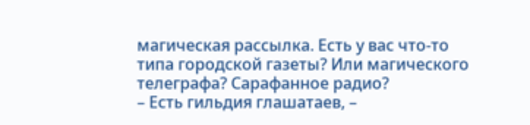магическая рассылка. Есть у вас что-то типа городской газеты? Или магического телеграфа? Сарафанное радио?
– Есть гильдия глашатаев, –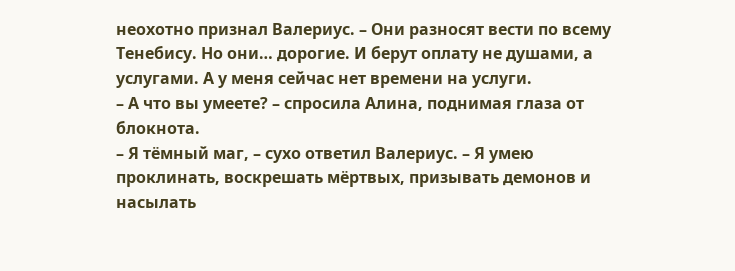неохотно признал Валериус. – Они разносят вести по всему Тенебису. Но они… дорогие. И берут оплату не душами, а услугами. А у меня сейчас нет времени на услуги.
– А что вы умеете? – спросила Алина, поднимая глаза от блокнота.
– Я тёмный маг, – сухо ответил Валериус. – Я умею проклинать, воскрешать мёртвых, призывать демонов и насылать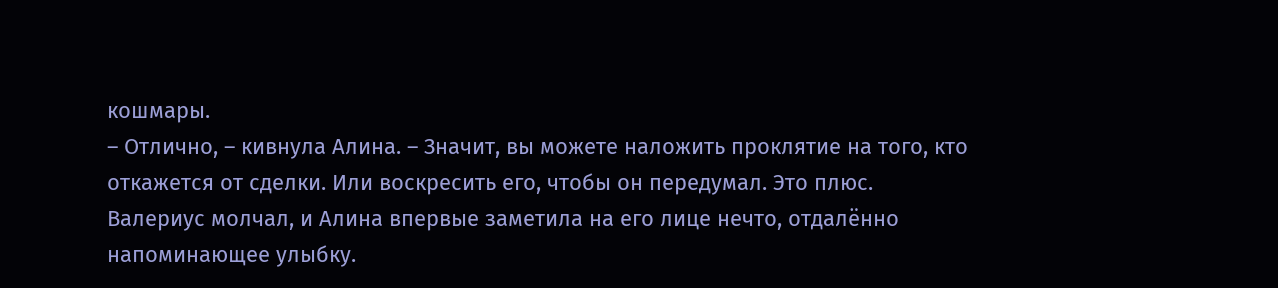кошмары.
– Отлично, – кивнула Алина. – Значит, вы можете наложить проклятие на того, кто откажется от сделки. Или воскресить его, чтобы он передумал. Это плюс.
Валериус молчал, и Алина впервые заметила на его лице нечто, отдалённо напоминающее улыбку.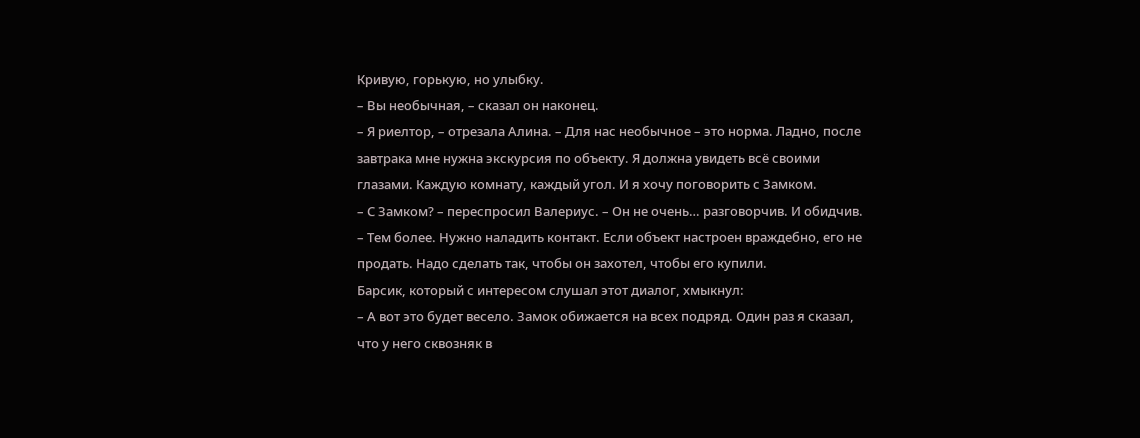Кривую, горькую, но улыбку.
– Вы необычная, – сказал он наконец.
– Я риелтор, – отрезала Алина. – Для нас необычное – это норма. Ладно, после завтрака мне нужна экскурсия по объекту. Я должна увидеть всё своими глазами. Каждую комнату, каждый угол. И я хочу поговорить с Замком.
– С Замком? – переспросил Валериус. – Он не очень… разговорчив. И обидчив.
– Тем более. Нужно наладить контакт. Если объект настроен враждебно, его не продать. Надо сделать так, чтобы он захотел, чтобы его купили.
Барсик, который с интересом слушал этот диалог, хмыкнул:
– А вот это будет весело. Замок обижается на всех подряд. Один раз я сказал, что у него сквозняк в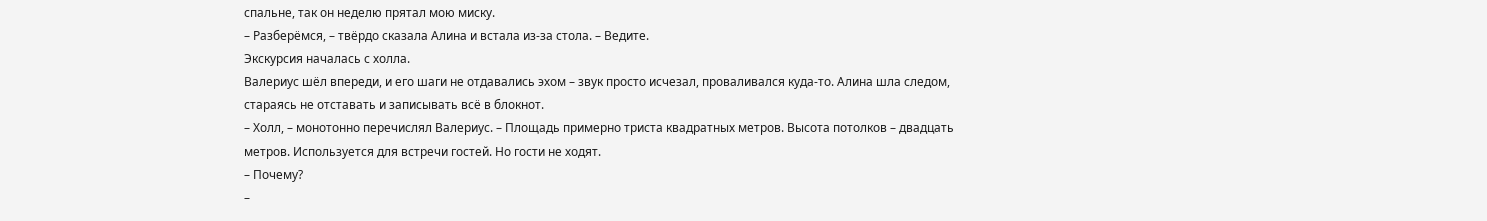спальне, так он неделю прятал мою миску.
– Разберёмся, – твёрдо сказала Алина и встала из-за стола. – Ведите.
Экскурсия началась с холла.
Валериус шёл впереди, и его шаги не отдавались эхом – звук просто исчезал, проваливался куда-то. Алина шла следом, стараясь не отставать и записывать всё в блокнот.
– Холл, – монотонно перечислял Валериус. – Площадь примерно триста квадратных метров. Высота потолков – двадцать метров. Используется для встречи гостей. Но гости не ходят.
– Почему?
–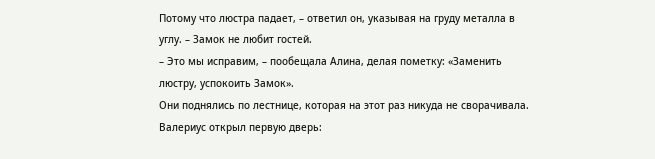Потому что люстра падает, – ответил он, указывая на груду металла в углу. – Замок не любит гостей.
– Это мы исправим, – пообещала Алина, делая пометку: «Заменить люстру, успокоить Замок».
Они поднялись по лестнице, которая на этот раз никуда не сворачивала. Валериус открыл первую дверь: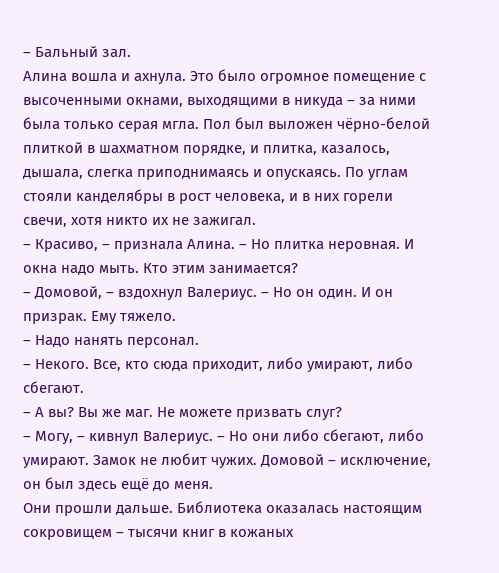– Бальный зал.
Алина вошла и ахнула. Это было огромное помещение с высоченными окнами, выходящими в никуда – за ними была только серая мгла. Пол был выложен чёрно-белой плиткой в шахматном порядке, и плитка, казалось, дышала, слегка приподнимаясь и опускаясь. По углам стояли канделябры в рост человека, и в них горели свечи, хотя никто их не зажигал.
– Красиво, – признала Алина. – Но плитка неровная. И окна надо мыть. Кто этим занимается?
– Домовой, – вздохнул Валериус. – Но он один. И он призрак. Ему тяжело.
– Надо нанять персонал.
– Некого. Все, кто сюда приходит, либо умирают, либо сбегают.
– А вы? Вы же маг. Не можете призвать слуг?
– Могу, – кивнул Валериус. – Но они либо сбегают, либо умирают. Замок не любит чужих. Домовой – исключение, он был здесь ещё до меня.
Они прошли дальше. Библиотека оказалась настоящим сокровищем – тысячи книг в кожаных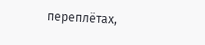переплётах,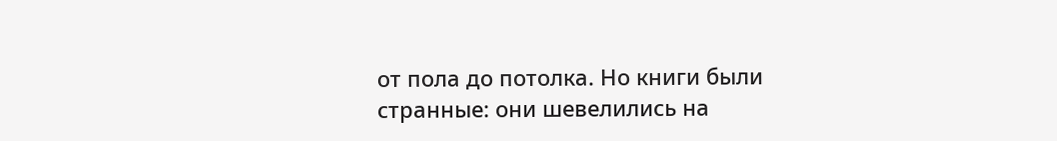от пола до потолка. Но книги были странные: они шевелились на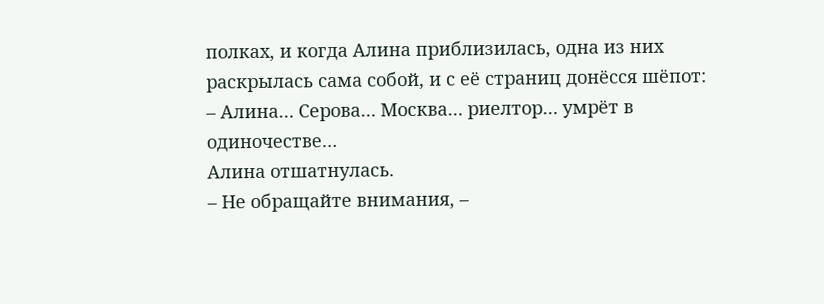полках, и когда Алина приблизилась, одна из них раскрылась сама собой, и с её страниц донёсся шёпот:
– Алина… Серова… Москва… риелтор… умрёт в одиночестве…
Алина отшатнулась.
– Не обращайте внимания, –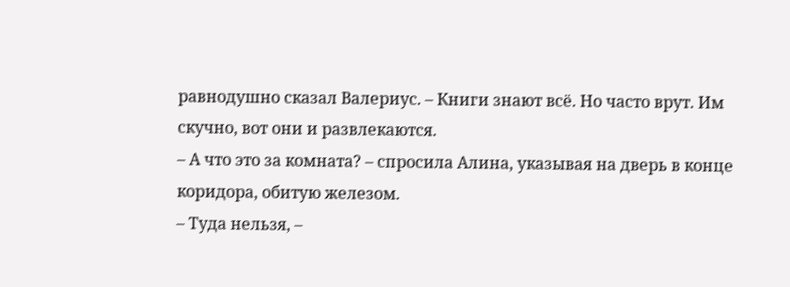равнодушно сказал Валериус. – Книги знают всё. Но часто врут. Им скучно, вот они и развлекаются.
– А что это за комната? – спросила Алина, указывая на дверь в конце коридора, обитую железом.
– Туда нельзя, –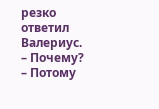резко ответил Валериус.
– Почему?
– Потому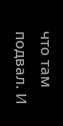что там подвал. И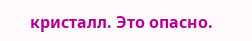кристалл. Это опасно.